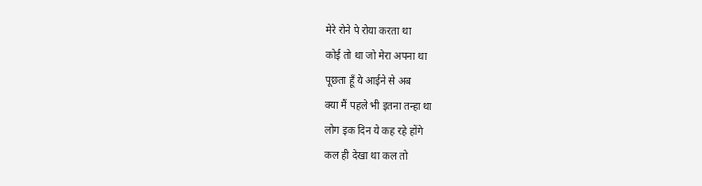मेरे रोने पे रोया करता था
कोई तो था जो मेरा अपना था
पूछता हूँ ये आईने से अब
क्या मैं पहले भी इतना तन्हा था
लोग इक दिन ये कह रहे होंगे
कल ही देखा था कल तो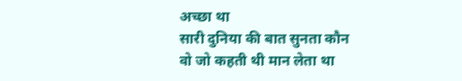अच्छा था
सारी दुनिया की बात सुनता कौन
वो जो कहती थी मान लेता था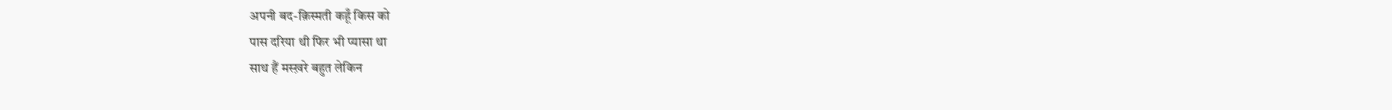अपनी बद-क़िस्मती कहूँ किस को
पास दरिया थी फिर भी प्यासा था
साथ हैं मस्ख़रे बहुत लेकिन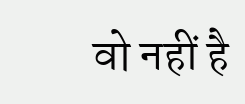वो नहीं है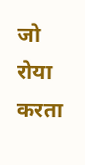जो रोया करता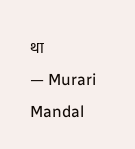था
— Murari Mandal